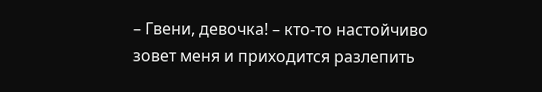– Гвени, девочка! – кто-то настойчиво зовет меня и приходится разлепить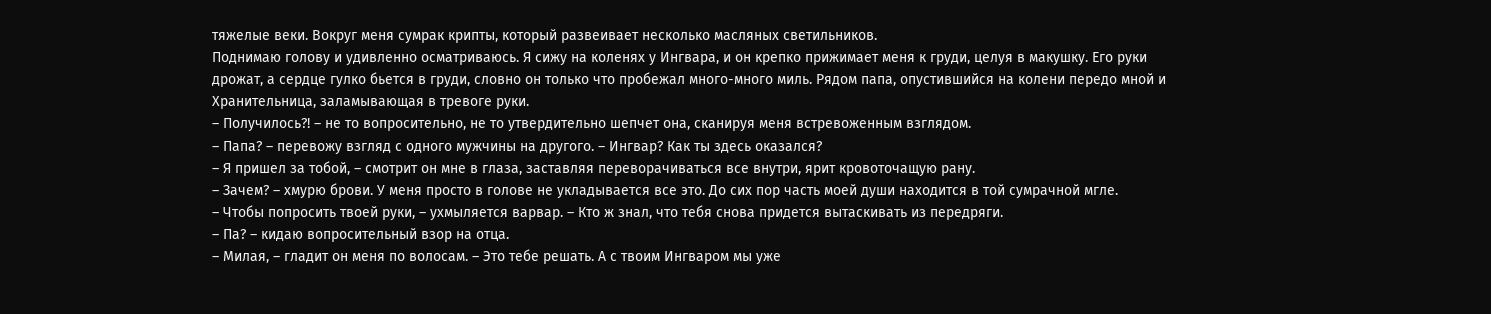тяжелые веки. Вокруг меня сумрак крипты, который развеивает несколько масляных светильников.
Поднимаю голову и удивленно осматриваюсь. Я сижу на коленях у Ингвара, и он крепко прижимает меня к груди, целуя в макушку. Его руки дрожат, а сердце гулко бьется в груди, словно он только что пробежал много-много миль. Рядом папа, опустившийся на колени передо мной и Хранительница, заламывающая в тревоге руки.
– Получилось?! – не то вопросительно, не то утвердительно шепчет она, сканируя меня встревоженным взглядом.
– Папа? – перевожу взгляд с одного мужчины на другого. – Ингвар? Как ты здесь оказался?
– Я пришел за тобой, – смотрит он мне в глаза, заставляя переворачиваться все внутри, ярит кровоточащую рану.
– Зачем? – хмурю брови. У меня просто в голове не укладывается все это. До сих пор часть моей души находится в той сумрачной мгле.
– Чтобы попросить твоей руки, – ухмыляется варвар. – Кто ж знал, что тебя снова придется вытаскивать из передряги.
– Па? – кидаю вопросительный взор на отца.
– Милая, – гладит он меня по волосам. – Это тебе решать. А с твоим Ингваром мы уже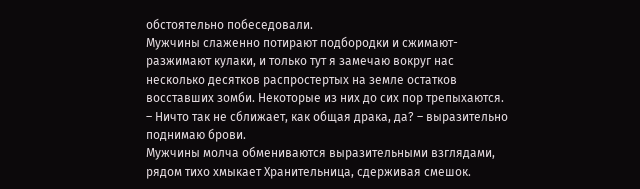обстоятельно побеседовали.
Мужчины слаженно потирают подбородки и сжимают-разжимают кулаки, и только тут я замечаю вокруг нас несколько десятков распростертых на земле остатков восставших зомби. Некоторые из них до сих пор трепыхаются.
– Ничто так не сближает, как общая драка, да? – выразительно поднимаю брови.
Мужчины молча обмениваются выразительными взглядами, рядом тихо хмыкает Хранительница, сдерживая смешок.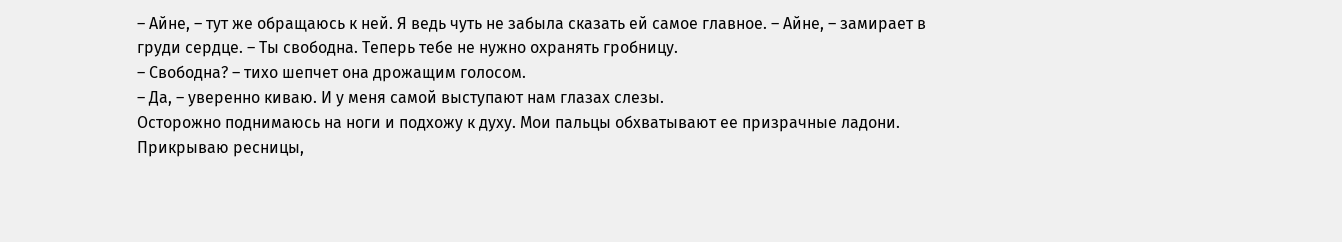– Айне, – тут же обращаюсь к ней. Я ведь чуть не забыла сказать ей самое главное. – Айне, – замирает в груди сердце. – Ты свободна. Теперь тебе не нужно охранять гробницу.
– Свободна? – тихо шепчет она дрожащим голосом.
– Да, – уверенно киваю. И у меня самой выступают нам глазах слезы.
Осторожно поднимаюсь на ноги и подхожу к духу. Мои пальцы обхватывают ее призрачные ладони. Прикрываю ресницы,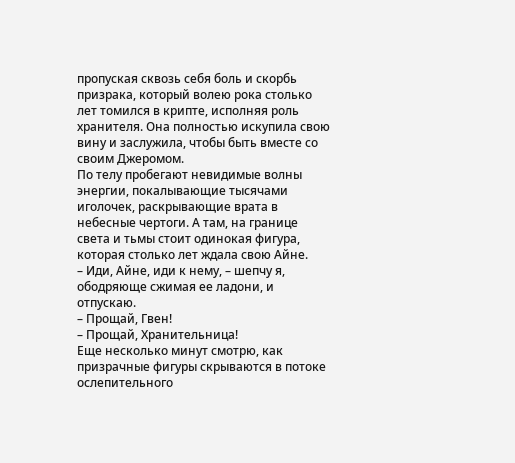пропуская сквозь себя боль и скорбь призрака, который волею рока столько лет томился в крипте, исполняя роль хранителя. Она полностью искупила свою вину и заслужила, чтобы быть вместе со своим Джеромом.
По телу пробегают невидимые волны энергии, покалывающие тысячами иголочек, раскрывающие врата в небесные чертоги. А там, на границе света и тьмы стоит одинокая фигура, которая столько лет ждала свою Айне.
– Иди, Айне, иди к нему, – шепчу я, ободряюще сжимая ее ладони, и отпускаю.
– Прощай, Гвен!
– Прощай, Хранительница!
Еще несколько минут смотрю, как призрачные фигуры скрываются в потоке ослепительного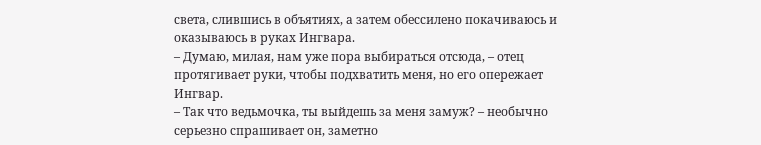света, слившись в объятиях, а затем обессилено покачиваюсь и оказываюсь в руках Ингвара.
– Думаю, милая, нам уже пора выбираться отсюда, – отец протягивает руки, чтобы подхватить меня, но его опережает Ингвар.
– Так что ведьмочка, ты выйдешь за меня замуж? – необычно серьезно спрашивает он, заметно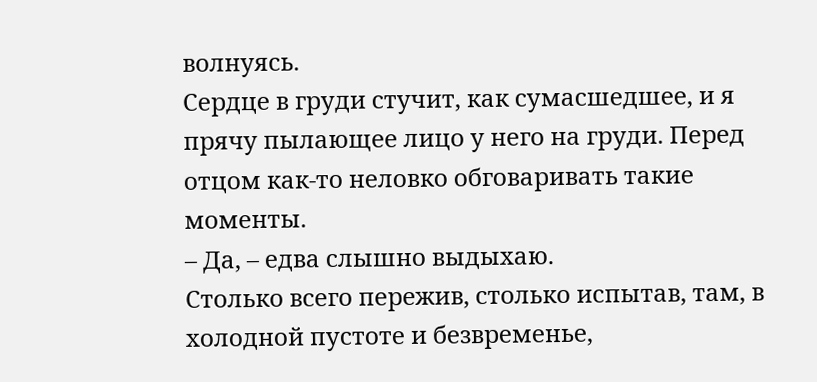волнуясь.
Сердце в груди стучит, как сумасшедшее, и я прячу пылающее лицо у него на груди. Перед отцом как-то неловко обговаривать такие моменты.
– Да, – едва слышно выдыхаю.
Столько всего пережив, столько испытав, там, в холодной пустоте и безвременье,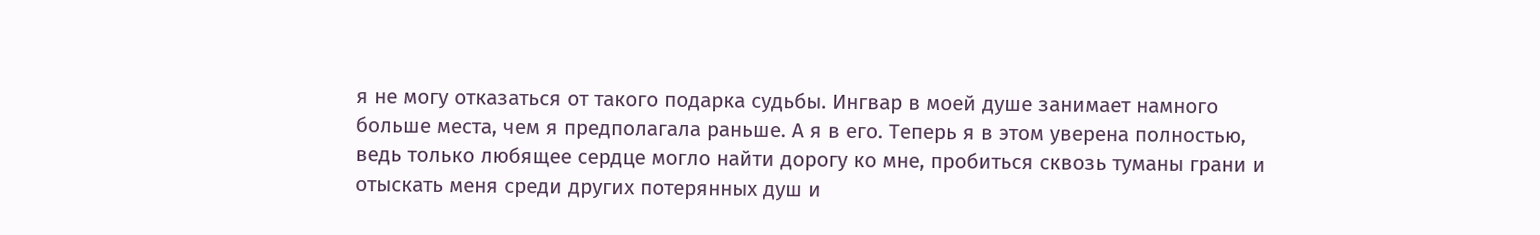я не могу отказаться от такого подарка судьбы. Ингвар в моей душе занимает намного больше места, чем я предполагала раньше. А я в его. Теперь я в этом уверена полностью, ведь только любящее сердце могло найти дорогу ко мне, пробиться сквозь туманы грани и отыскать меня среди других потерянных душ и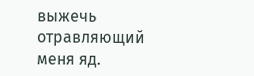выжечь отравляющий меня яд.